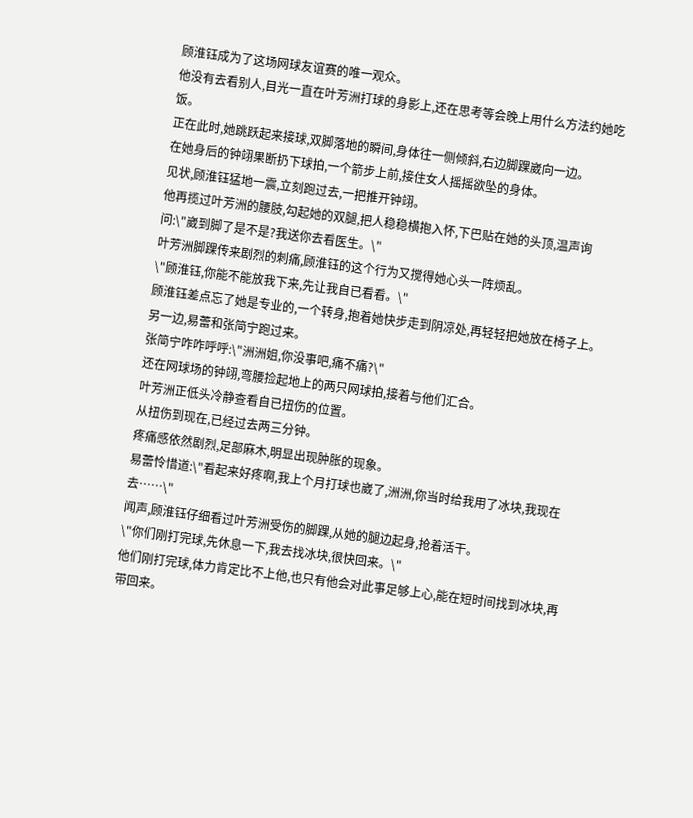顾淮钰成为了这场网球友谊赛的唯一观众。
他没有去看别人,目光一直在叶芳洲打球的身影上,还在思考等会晚上用什么方法约她吃饭。
正在此时,她跳跃起来接球,双脚落地的瞬间,身体往一侧倾斜,右边脚踝崴向一边。
在她身后的钟翊果断扔下球拍,一个箭步上前,接住女人摇摇欲坠的身体。
见状,顾淮钰猛地一震,立刻跑过去,一把推开钟翊。
他再揽过叶芳洲的腰肢,勾起她的双腿,把人稳稳横抱入怀,下巴贴在她的头顶,温声询问:\"崴到脚了是不是?我送你去看医生。\"
叶芳洲脚踝传来剧烈的刺痛,顾淮钰的这个行为又搅得她心头一阵烦乱。
\"顾淮钰,你能不能放我下来,先让我自已看看。\"
顾淮钰差点忘了她是专业的,一个转身,抱着她快步走到阴凉处,再轻轻把她放在椅子上。
另一边,易蕾和张简宁跑过来。
张简宁咋咋呼呼:\"洲洲姐,你没事吧,痛不痛?\"
还在网球场的钟翊,弯腰捡起地上的两只网球拍,接着与他们汇合。
叶芳洲正低头冷静查看自已扭伤的位置。
从扭伤到现在,已经过去两三分钟。
疼痛感依然剧烈,足部麻木,明显出现肿胀的现象。
易蕾怜惜道:\"看起来好疼啊,我上个月打球也崴了,洲洲,你当时给我用了冰块,我现在去……\"
闻声,顾淮钰仔细看过叶芳洲受伤的脚踝,从她的腿边起身,抢着活干。
\"你们刚打完球,先休息一下,我去找冰块,很快回来。\"
他们刚打完球,体力肯定比不上他,也只有他会对此事足够上心,能在短时间找到冰块,再带回来。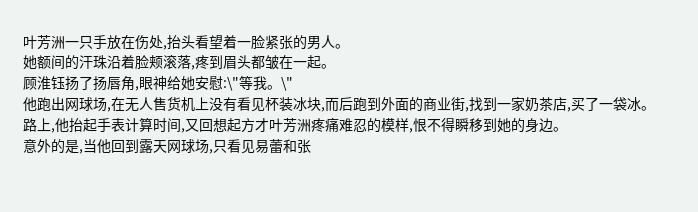叶芳洲一只手放在伤处,抬头看望着一脸紧张的男人。
她额间的汗珠沿着脸颊滚落,疼到眉头都皱在一起。
顾淮钰扬了扬唇角,眼神给她安慰:\"等我。\"
他跑出网球场,在无人售货机上没有看见杯装冰块,而后跑到外面的商业街,找到一家奶茶店,买了一袋冰。
路上,他抬起手表计算时间,又回想起方才叶芳洲疼痛难忍的模样,恨不得瞬移到她的身边。
意外的是,当他回到露天网球场,只看见易蕾和张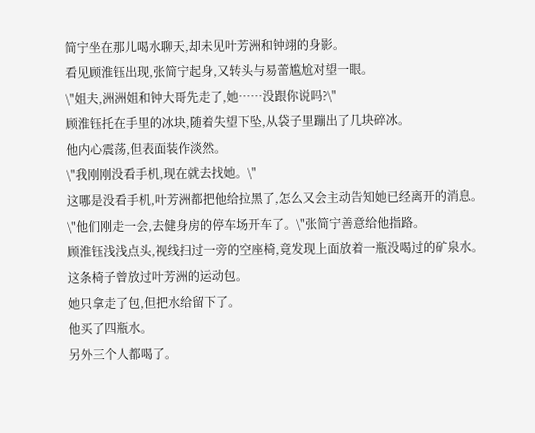简宁坐在那儿喝水聊天,却未见叶芳洲和钟翊的身影。
看见顾淮钰出现,张简宁起身,又转头与易蕾尴尬对望一眼。
\"姐夫,洲洲姐和钟大哥先走了,她……没跟你说吗?\"
顾淮钰托在手里的冰块,随着失望下坠,从袋子里蹦出了几块碎冰。
他内心震荡,但表面装作淡然。
\"我刚刚没看手机,现在就去找她。\"
这哪是没看手机,叶芳洲都把他给拉黑了,怎么又会主动告知她已经离开的消息。
\"他们刚走一会,去健身房的停车场开车了。\"张简宁善意给他指路。
顾淮钰浅浅点头,视线扫过一旁的空座椅,竟发现上面放着一瓶没喝过的矿泉水。
这条椅子曾放过叶芳洲的运动包。
她只拿走了包,但把水给留下了。
他买了四瓶水。
另外三个人都喝了。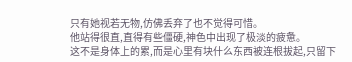只有她视若无物,仿佛丢弃了也不觉得可惜。
他站得很直,直得有些僵硬,神色中出现了极淡的疲惫。
这不是身体上的累,而是心里有块什么东西被连根拔起,只留下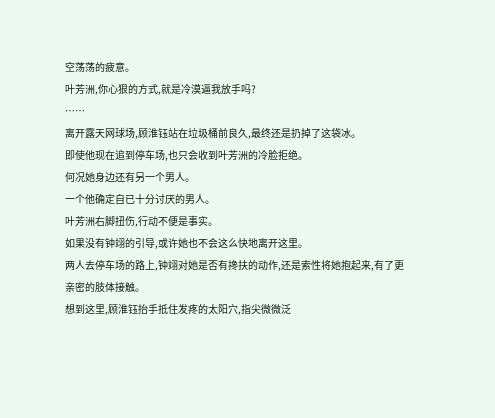空荡荡的疲意。
叶芳洲,你心狠的方式,就是冷漠逼我放手吗?
……
离开露天网球场,顾淮钰站在垃圾桶前良久,最终还是扔掉了这袋冰。
即使他现在追到停车场,也只会收到叶芳洲的冷脸拒绝。
何况她身边还有另一个男人。
一个他确定自已十分讨厌的男人。
叶芳洲右脚扭伤,行动不便是事实。
如果没有钟翊的引导,或许她也不会这么快地离开这里。
两人去停车场的路上,钟翊对她是否有搀扶的动作,还是索性将她抱起来,有了更亲密的肢体接触。
想到这里,顾淮钰抬手抵住发疼的太阳穴,指尖微微泛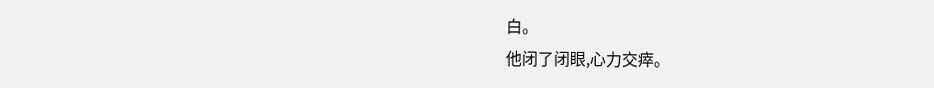白。
他闭了闭眼,心力交瘁。